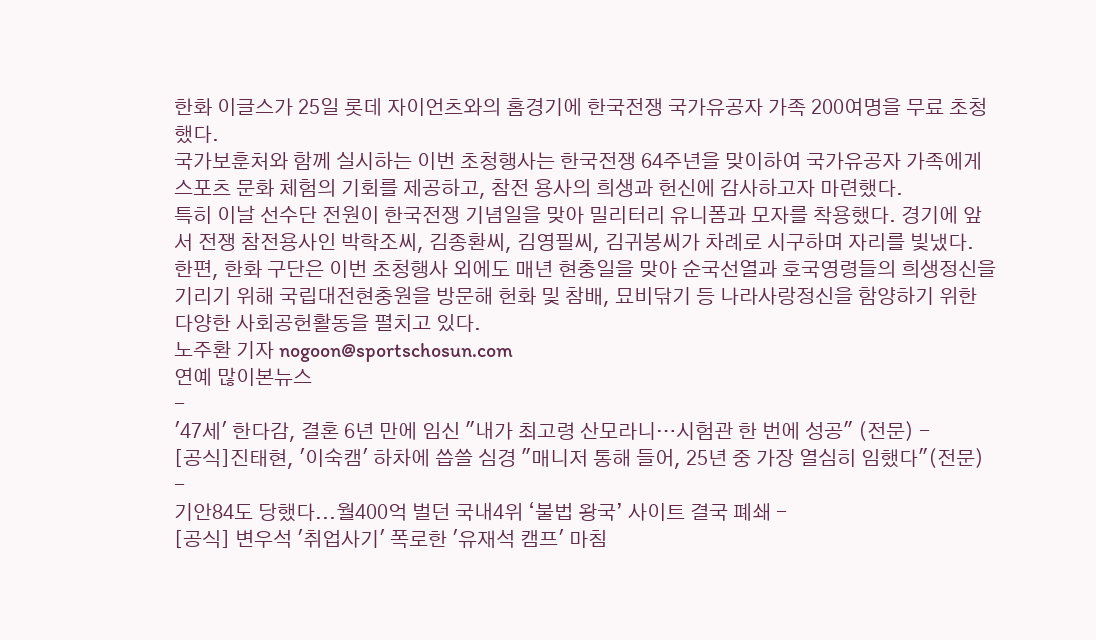한화 이글스가 25일 롯데 자이언츠와의 홈경기에 한국전쟁 국가유공자 가족 200여명을 무료 초청했다.
국가보훈처와 함께 실시하는 이번 초청행사는 한국전쟁 64주년을 맞이하여 국가유공자 가족에게 스포츠 문화 체험의 기회를 제공하고, 참전 용사의 희생과 헌신에 감사하고자 마련했다.
특히 이날 선수단 전원이 한국전쟁 기념일을 맞아 밀리터리 유니폼과 모자를 착용했다. 경기에 앞서 전쟁 참전용사인 박학조씨, 김종환씨, 김영필씨, 김귀봉씨가 차례로 시구하며 자리를 빛냈다.
한편, 한화 구단은 이번 초청행사 외에도 매년 현충일을 맞아 순국선열과 호국영령들의 희생정신을 기리기 위해 국립대전현충원을 방문해 헌화 및 참배, 묘비닦기 등 나라사랑정신을 함양하기 위한 다양한 사회공헌활동을 펼치고 있다.
노주환 기자 nogoon@sportschosun.com
연예 많이본뉴스
-
'47세' 한다감, 결혼 6년 만에 임신 "내가 최고령 산모라니…시험관 한 번에 성공" (전문) -
[공식]진태현, '이숙캠' 하차에 씁쓸 심경 "매니저 통해 들어, 25년 중 가장 열심히 임했다"(전문) -
기안84도 당했다...월400억 벌던 국내4위 ‘불법 왕국’ 사이트 결국 폐쇄 -
[공식] 변우석 '취업사기' 폭로한 '유재석 캠프' 마침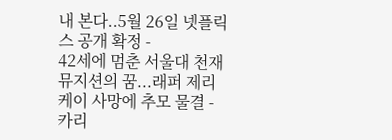내 본다..5월 26일 넷플릭스 공개 확정 -
42세에 멈춘 서울대 천재 뮤지션의 꿈...래퍼 제리케이 사망에 추모 물결 -
카리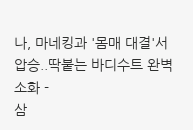나, 마네킹과 '몸매 대결'서 압승..딱붙는 바디수트 완벽 소화 -
삼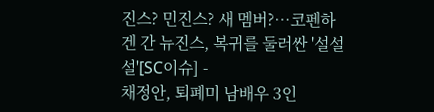진스? 민진스? 새 멤버?…코펜하겐 간 뉴진스, 복귀를 둘러싼 '설설설'[SC이슈] -
채정안, 퇴폐미 남배우 3인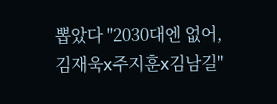뽑았다 "2030대엔 없어, 김재욱x주지훈x김남길"